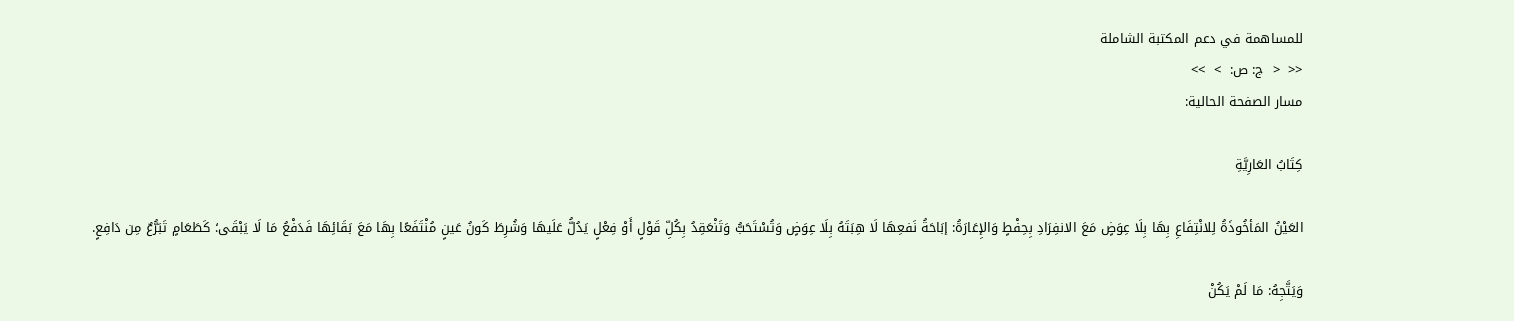للمساهمة في دعم المكتبة الشاملة
<<  <  ج: ص:  >  >>
مسار الصفحة الحالية:

كِتَابُ العَارِيَّةِ

العَيْنُ المَأخُوذَةُ لِلانْتِفَاعِ بِهَا بِلَا عِوَضٍ مَعَ الانفِرَادِ بِحِفْطٍ وَالإِعَارَةُ: إبَاحَةُ نَفعِهَا لَا هِبَتَهُ بِلَا عِوَضٍ وَتُسْتَحَبُّ وَتَنْعَقِدُ بِكُلِّ قَوْلٍ أَوْ فِعْلٍ يَدُلُّ عَلَيهَا وَشُرِطَ كَونُ عَينٍ مُنْتَفَعًا بِهَا مَعَ بَقَائِهَا فَدَفْعُ مَا لَا يَبْقَى؛ كَطَعَامٍ تَبَرُّعٌ مِن دَافِعٍ.

وَيَتَّجِهُ: مَا لَمْ يَكُنْ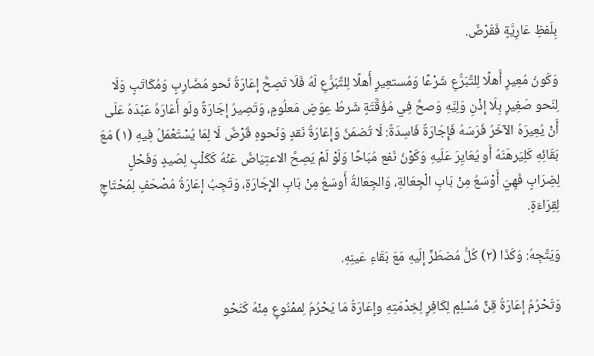بِلَفظِ عَارِيَّةٍ فَقَرْضٌ.

وَكَونُ مُعِيرٍ أَهلًا لِلتَّبَرُّعِ شَرْعًا وَمُستعِيرٍ أَهلًا لِلتَّبَرُّعِ لَهُ فَلَا تَصِحُّ إعَارَةُ نَحو مُضَارِبٍ وَمُكَاتَبٍ وَلَا لِنَحو صَغِيرٍ بِلَا إذْنِ وَلِيَّهِ وَصحَّ فِي مُؤَقَّتَةٍ شَرطُ عِوَضٍ مَعلُومٍ، وَتَصِيرُ إجَارَةً ولَو أَعَارَهُ عَبْدَهُ عَلَى أَنْ يُعِيرَهُ الآخَرُ فَرَسَهُ فَإِجَارَةٌ فَاسِدَةٌ: لَا تُضمَنُ وَإعَارَةُ نَقدٍ وَنَحوهِ قَرْضٌ لَا لِمَا يُسْتَعْمَلُ فِيهِ (١) مَعَ بَقَائِهِ كَلِيَرهَنَهُ أَو يُعَايِرَ عَلَيهِ وَكَوْنُ نَفع مُبَاحًا وَلَوْ لَمْ يَصِحَّ الاعتِيَاضُ عَنْهُ كَكَلْبٍ لِصَيدٍ وَفَحْلٍ لِضِرَابٍ فَهِيَ أَوْسَعُ مِنْ بَابِ الْجِعَالةِ، وَالجِعَالةُ أَوسَعُ مِنْ بَابِ الإِجَارَةِ، وَتَجِبُ إعَارَةُ مُصْحَفٍ لِمُحْتَاجٍ لِقِرَاءَةٍ.

وَيَتَّجِهُ: وَكَذَا (٢) كُلُّ مُضطَرٍّ إلَيهِ مَعَ بَقَاءِ عَينِهِ.

وَتَحْرُمُ إعَارَةُ قِنٍّ مُسْلِمٍ لِكَافِرٍ لِخِدْمَتِهِ وإعَارَةُ مَا يَحْرُمُ لِممْنُوعٍ مِنْهُ كَنَحْو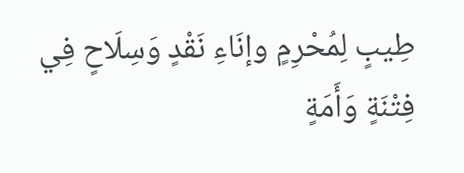طِيبٍ لِمُحْرِمٍ وإنَاءِ نَقْدٍ وَسِلَاحٍ فِي فِتْنَةٍ وَأَمَةٍ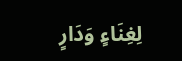لِغِنَاءٍ وَدَارٍ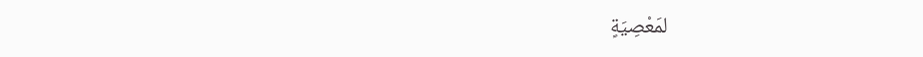لمَعْصِيَةٍ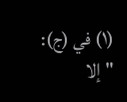(١) في (ج): "إلا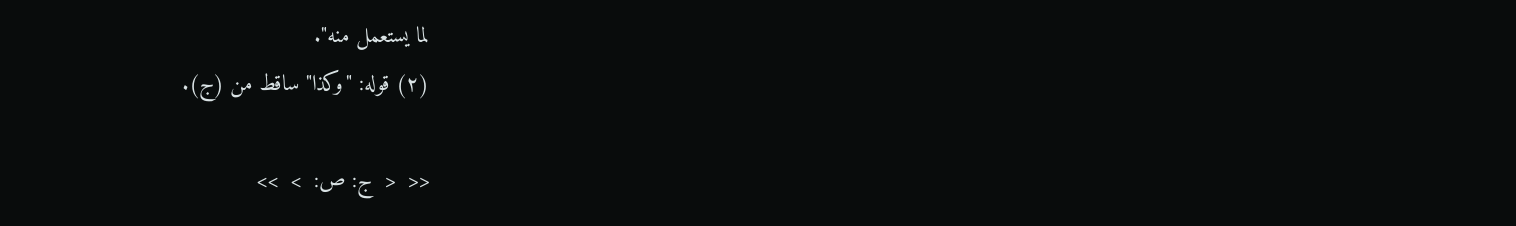لما يستعمل منه".
(٢) قوله: "وكذا" ساقط من (ج).

<<  <  ج: ص:  >  >>